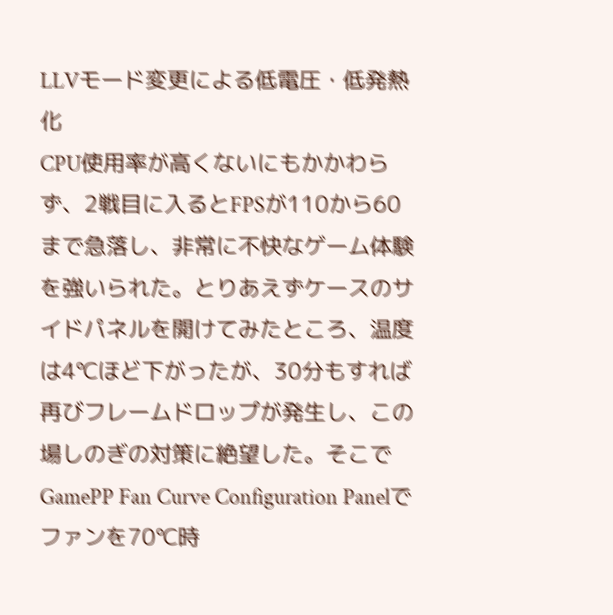LLVモード変更による低電圧・低発熱化
CPU使用率が高くないにもかかわらず、2戦目に入るとFPSが110から60まで急落し、非常に不快なゲーム体験を強いられた。とりあえずケースのサイドパネルを開けてみたところ、温度は4℃ほど下がったが、30分もすれば再びフレームドロップが発生し、この場しのぎの対策に絶望した。そこでGamePP Fan Curve Configuration Panelでファンを70℃時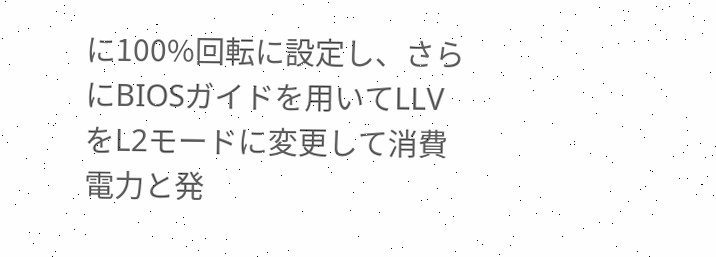に100%回転に設定し、さらにBIOSガイドを用いてLLVをL2モードに変更して消費電力と発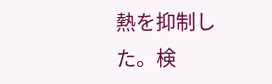熱を抑制した。検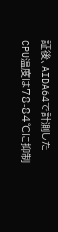証後、AIDA64で計測したCPU温度は78-84℃に抑制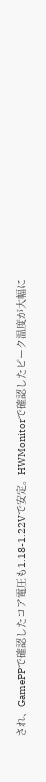され、GamePPで確認したコア電圧も1.18-1.22Vで安定。HWMonitorで確認したピーク温度が大幅に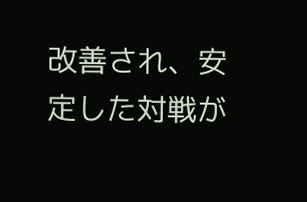改善され、安定した対戦が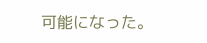可能になった。